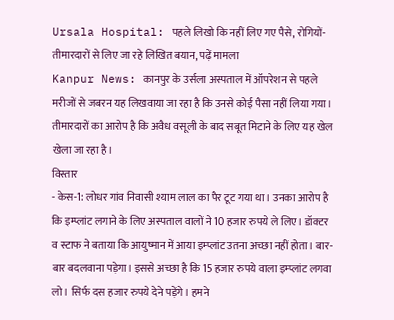Ursala Hospital: पहले लिखो कि नहीं लिए गए पैसे, रोगियों-तीमारदारों से लिए जा रहे लिखित बयान, पढ़ें मामला
Kanpur News: कानपुर के उर्सला अस्पताल में ऑपरेशन से पहले मरीजों से जबरन यह लिखवाया जा रहा है कि उनसे कोई पैसा नहीं लिया गया। तीमारदारों का आरोप है कि अवैध वसूली के बाद सबूत मिटाने के लिए यह खेल खेला जा रहा है।
विस्तार
- केस-1: लोधर गांव निवासी श्याम लाल का पैर टूट गया था। उनका आरोप है कि इम्प्लांट लगाने के लिए अस्पताल वालों ने 10 हजार रुपये ले लिए। डॉक्टर व स्टाफ ने बताया कि आयुष्मान में आया इम्प्लांट उतना अच्छा नहीं होता। बार-बार बदलवाना पड़ेगा। इससे अच्छा है कि 15 हजार रुपये वाला इम्प्लांट लगवा लो। सिर्फ दस हजार रुपये देने पड़ेंगे। हमने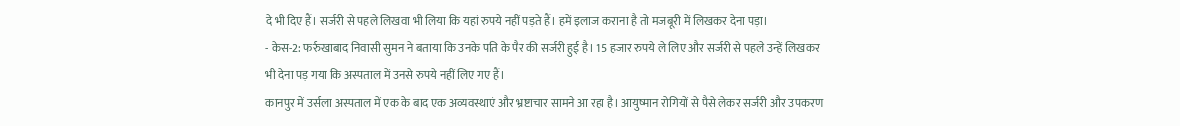दे भी दिए हैं। सर्जरी से पहले लिखवा भी लिया कि यहां रुपये नहीं पड़ते हैं। हमें इलाज कराना है तो मजबूरी में लिखकर देना पड़ा।
- केस-2: फर्रुखाबाद निवासी सुमन ने बताया कि उनके पति के पैर की सर्जरी हुई है। 15 हजार रुपये ले लिए और सर्जरी से पहले उन्हें लिखकर भी देना पड़ गया कि अस्पताल में उनसे रुपये नहीं लिए गए हैं।
कानपुर में उर्सला अस्पताल में एक के बाद एक अव्यवस्थाएं और भ्रष्टाचार सामने आ रहा है। आयुष्मान रोगियों से पैसे लेकर सर्जरी और उपकरण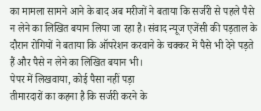का मामला सामने आने के बाद अब मरीजों ने बताया कि सर्जरी से पहले पैसे न लेने का लिखित बयान लिया जा रहा है। संवाद न्यूज एजेंसी की पड़ताल के दौरान रोगियों ने बताया कि ऑपरेशन करवाने के चक्कर में पैसे भी देने पड़ते हैं और पैसे न लेने का लिखित बयान भी।
पेपर में लिखवाया, कोई पैसा नहीं पड़ा
तीमारदारों का कहना है कि सर्जरी करने के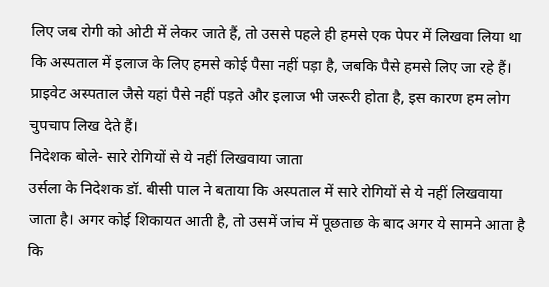लिए जब रोगी को ओटी में लेकर जाते हैं, तो उससे पहले ही हमसे एक पेपर में लिखवा लिया था कि अस्पताल में इलाज के लिए हमसे कोई पैसा नहीं पड़ा है, जबकि पैसे हमसे लिए जा रहे हैं। प्राइवेट अस्पताल जैसे यहां पैसे नहीं पड़ते और इलाज भी जरूरी होता है, इस कारण हम लोग चुपचाप लिख देते हैं।
निदेशक बोले- सारे रोगियों से ये नहीं लिखवाया जाता
उर्सला के निदेशक डॉ. बीसी पाल ने बताया कि अस्पताल में सारे रोगियों से ये नहीं लिखवाया जाता है। अगर कोई शिकायत आती है, तो उसमें जांच में पूछताछ के बाद अगर ये सामने आता है कि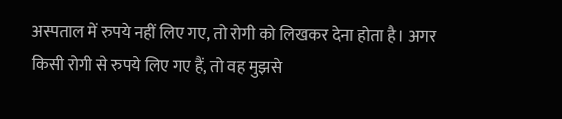अस्पताल में रुपये नहीं लिए गए, तो रोगी को लिखकर देना होता है। अगर किसी रोगी से रुपये लिए गए हैं, तो वह मुझसे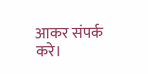आकर संपर्क करे।